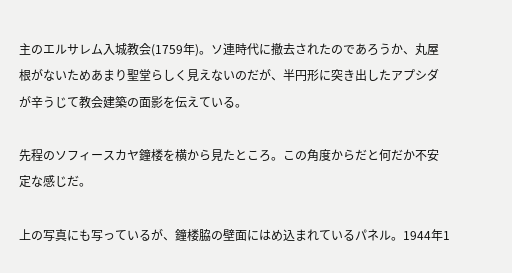主のエルサレム入城教会(1759年)。ソ連時代に撤去されたのであろうか、丸屋根がないためあまり聖堂らしく見えないのだが、半円形に突き出したアプシダが辛うじて教会建築の面影を伝えている。

先程のソフィースカヤ鐘楼を横から見たところ。この角度からだと何だか不安定な感じだ。

上の写真にも写っているが、鐘楼脇の壁面にはめ込まれているパネル。1944年1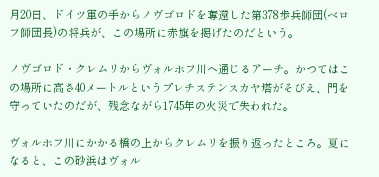月20日、ドイツ軍の手からノヴゴロドを奪還した第378歩兵師団(ベロフ師団長)の将兵が、この場所に赤旗を掲げたのだという。

ノヴゴロド・クレムリからヴォルホフ川へ通じるアーチ。かつてはこの場所に高さ40メートルというプレチステンスカヤ塔がそびえ、門を守っていたのだが、残念ながら1745年の火災で失われた。

ヴォルホフ川にかかる橋の上からクレムリを振り返ったところ。夏になると、この砂浜はヴォル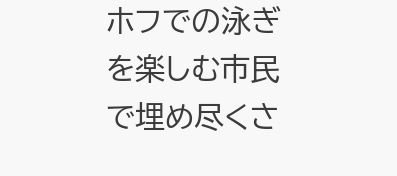ホフでの泳ぎを楽しむ市民で埋め尽くさ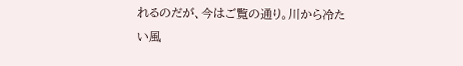れるのだが、今はご覧の通り。川から冷たい風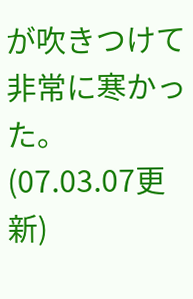が吹きつけて非常に寒かった。
(07.03.07更新)